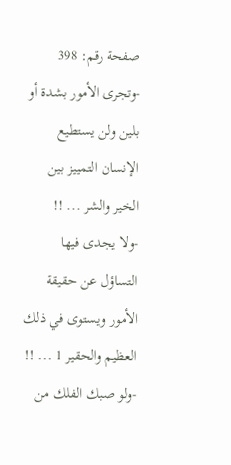صفحة رقم: 398
-وتجرى الأمور بشدة أو بلين ولن يستطيع الإنسان التمييز بين الخير والشر ... !!
-ولا يجدى فيها التساؤل عن حقيقة الأمور ويستوى في ذلك العظيم والحقير 1 ... !!
-ولو صبك الفلك من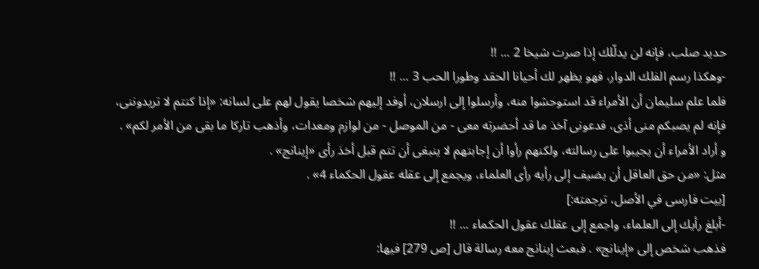حديد صلب، فإنه لن يدلّلك إذا صرت شيخا 2 ... !!
-وهكذا رسم الفلك الدوار، فهو يظهر لك أحيانا الحقد وطورا الحب 3 ... !!
فلما علم سليمان أن الأمراء قد استوحشوا منه، وأرسلوا إلى ارسلان، أوفد إليهم شخصا يقول لهم على لسانه: «إذا كنتم لا تريدوننى، فإنه لم يصبكم منى أذى، فدعونى آخذ ما قد أحضرته معى - من الموصل - من لوازم ومعدات، وأذهب تاركا ما بقى من الأمر لكم» .
و أراد الأمراء أن يجيبوا على رسالته، ولكنهم رأوا أن إجابتهم لا ينبغى أن تتم قبل أخذ رأى «إينانج» .
مثل: «من حق العاقل أن يضيف إلى رأيه رأى العلماء، ويجمع إلى عقله عقول الحكماء 4» .
[بيت فارسى في الأصل، ترجمته:]
-أبلغ رأيك إلى العلماء، واجمع إلى عقلك عقول الحكماء ... !!
فذهب شخص إلى «إينانج» . فبعث إينانج معه رسالة قال [ص 279] فيها: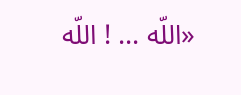«اللّه ... ! اللّه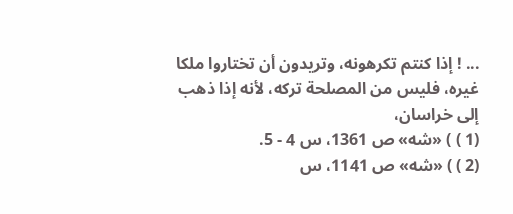... ! إذا كنتم تكرهونه، وتريدون أن تختاروا ملكا غيره، فليس من المصلحة تركه، لأنه إذا ذهب إلى خراسان،
(1 ) ) «شه» ص 1361، س 4 - 5.
(2 ) ) «شه» ص 1141، س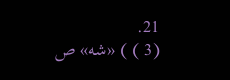21.
(3 ) ) «شه» ص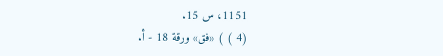1151، س 15.
(4 ) ) «فق» ورقة 18 - أ.